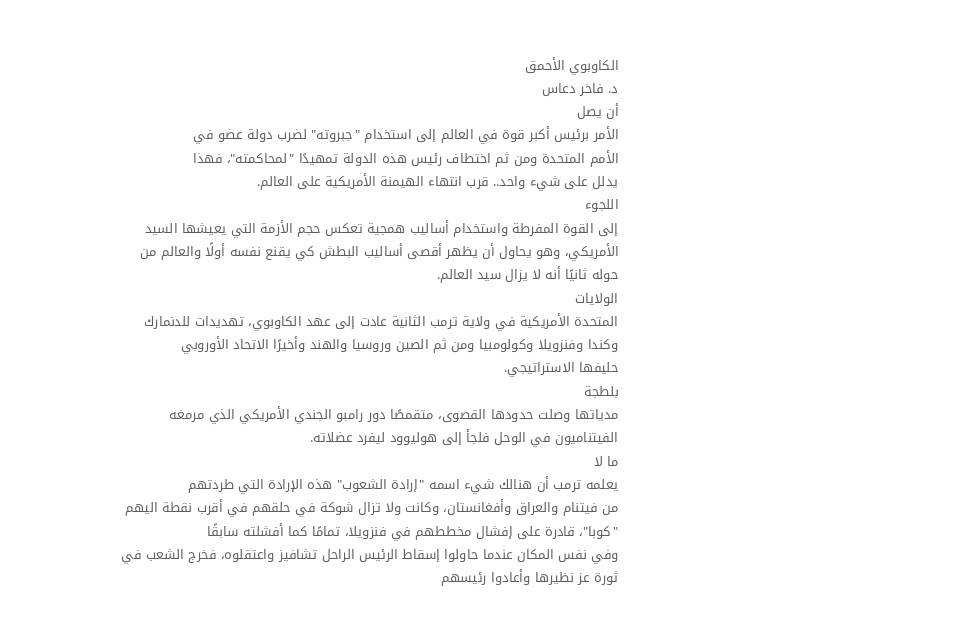الكاوبوي الأحمق
د. فاخر دعاس
أن يصل
الأمر برئيس أكبر قوة في العالم إلى استخدام "جبروته" لضرب دولة عضو في
الأمم المتحدة ومن ثم اختطاف رئيس هذه الدولة تمهيدًا "لمحاكمته"، فهذا
يدلل على شيء واحد.. قرب انتهاء الهيمنة الأمريكية على العالم.
اللجوء
إلى القوة المفرطة واستخدام أساليب همجية تعكس حجم الأزمة التي يعيشها السيد
الأمريكي، وهو يحاول أن يظهر أقصى أساليب البطش كي يقنع نفسه أولًا والعالم من
حوله ثانيًا أنه لا يزال سيد العالم.
الولايات
المتحدة الأمريكية في ولاية ترمب الثانية عادت إلى عهد الكاوبوي، تهديدات للدنمارك
وكندا وفنزويلا وكولومبيا ومن ثم الصين وروسيا والهند وأخيرًا الاتحاد الأوروبي
حليفها الاستراتيجي.
بلطجة
مدياتها وصلت حدودها القصوى، متقمصًا دور رامبو الجندي الأمريكي الذي مرمغه
الفيتناميون في الوحل فلجأ إلى هوليوود ليفرد عضلاته.
ما لا
يعلمه ترمب أن هنالك شيء اسمه "إرادة الشعوب" هذه الإرادة التي طردتهم
من فيتنام والعراق وأفغانستان، وكانت ولا تزال شوكة في حلقهم في أقرب نقطة اليهم
"كوبا"، قادرة على إفشال مخططهم في فنزويلا، تمامًا كما أفشلته سابقًا
وفي نفس المكان عندما حاولوا إسقاط الرئيس الراحل تشافيز واعتقلوه، فخرج الشعب في
ثورة عز نظيرها وأعادوا رئيسهم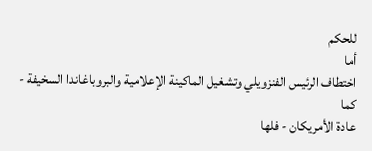للحكم
أما
اختطاف الرئيس الفنزويلي وتشغيل الماكينة الإعلامية والبروباغاندا السخيفة - كما
عادة الأمريكان - فلها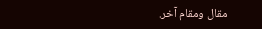مقال ومقام آخر.